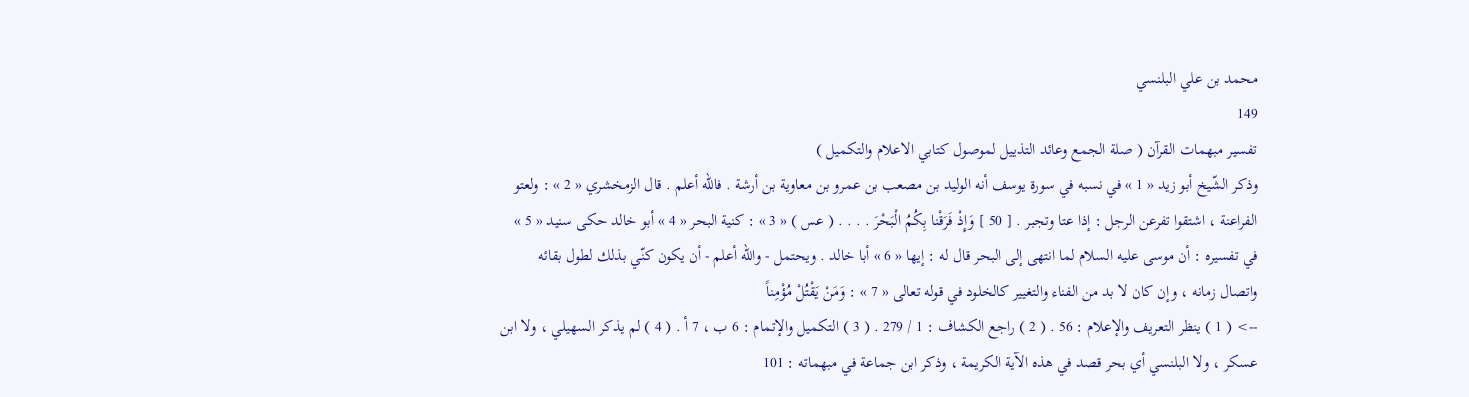محمد بن علي البلنسي
149
تفسير مبهمات القرآن ( صلة الجمع وعائد التذييل لموصول كتابي الاعلام والتكميل )
وذكر الشّيخ أبو زيد « 1 » في نسبه في سورة يوسف أنه الوليد بن مصعب بن عمرو بن معاوية بن أرشة . فاللّه أعلم . قال الزمخشري « 2 » : ولعتو الفراعنة ، اشتقوا تفرعن الرجل : إذا عتا وتجبر . [ 50 ] وَإِذْ فَرَقْنا بِكُمُ الْبَحْرَ . . . . ( عس ) « 3 » : كنية البحر « 4 » أبو خالد حكى سنيد « 5 » في تفسيره : أن موسى عليه السلام لما انتهى إلى البحر قال له : إيها « 6 » أبا خالد . ويحتمل - واللّه أعلم - أن يكون كنّي بذلك لطول بقائه واتصال زمانه ، وإن كان لا بد من الفناء والتغيير كالخلود في قوله تعالى « 7 » : وَمَنْ يَقْتُلْ مُؤْمِناً
--> ( 1 ) ينظر التعريف والإعلام : 56 . ( 2 ) راجع الكشاف : 1 / 279 . ( 3 ) التكميل والإتمام : 6 ب ، 7 أ . ( 4 ) لم يذكر السهيلي ، ولا ابن عسكر ، ولا البلنسي أي بحر قصد في هذه الآية الكريمة ، وذكر ابن جماعة في مبهماته : 101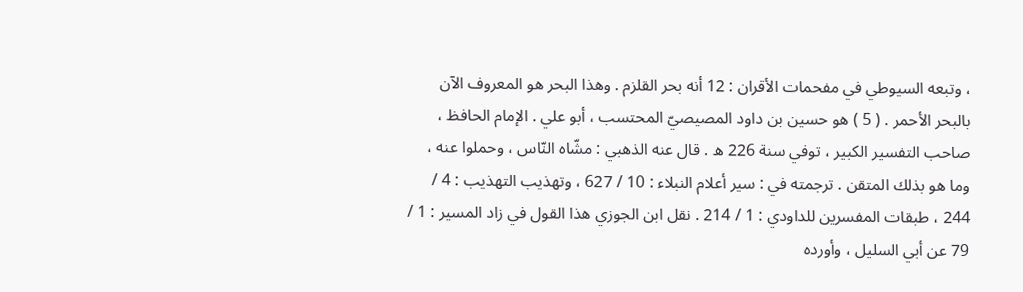، وتبعه السيوطي في مفحمات الأقران : 12 أنه بحر القلزم . وهذا البحر هو المعروف الآن بالبحر الأحمر . ( 5 ) هو حسين بن داود المصيصيّ المحتسب ، أبو علي . الإمام الحافظ ، صاحب التفسير الكبير ، توفي سنة 226 ه . قال عنه الذهبي : مشّاه النّاس ، وحملوا عنه ، وما هو بذلك المتقن . ترجمته في : سير أعلام النبلاء : 10 / 627 ، وتهذيب التهذيب : 4 / 244 ، طبقات المفسرين للداودي : 1 / 214 . نقل ابن الجوزي هذا القول في زاد المسير : 1 / 79 عن أبي السليل ، وأورده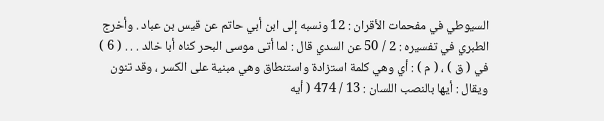السيوطي في مفحمات الأقران : 12 ونسبه إلى ابن أبي حاتم عن قيس بن عباد . وأخرج الطبري في تفسيره : 2 / 50 عن السدي قال : لما أتى موسى البحر كناه أبا خالد . . . ( 6 ) في ( ق ) ، ( م ) : أي وهي كلمة استزادة واستنطاق وهي مبنية على الكسر ، وقد تنون ويقال : أيها بالنصب اللسان : 13 / 474 ( أيه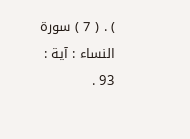) . ( 7 ) سورة النساء : آية : 93 .